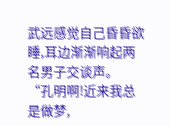武远感觉自己昏昏欲睡,耳边渐渐响起两名男子交谈声。
“孔明啊!近来我总是做梦,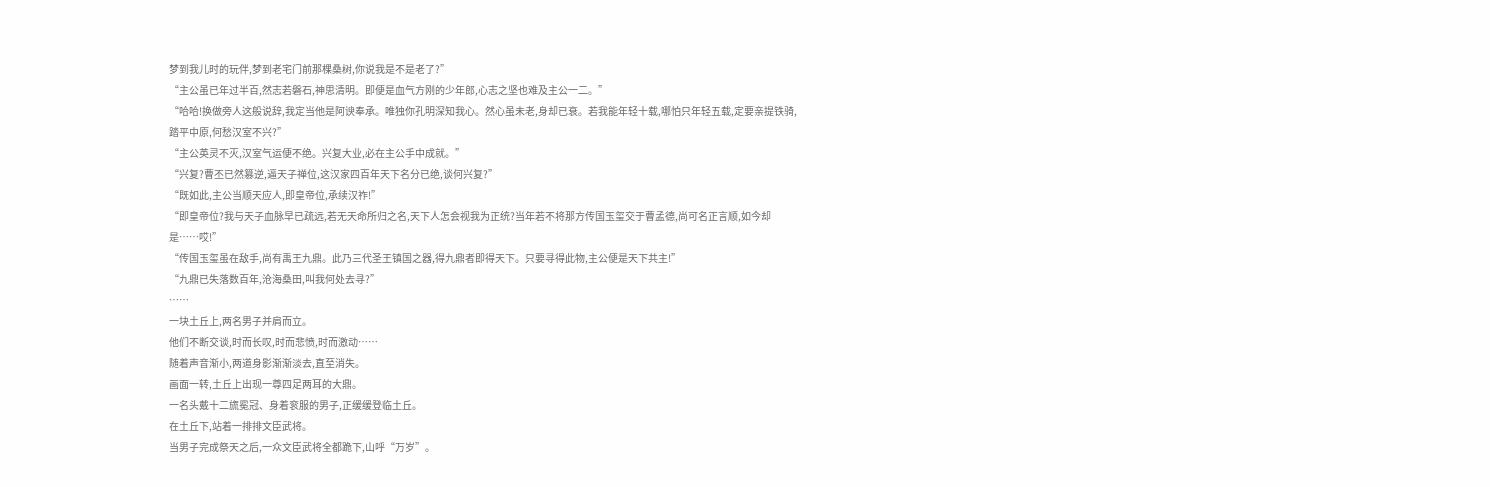梦到我儿时的玩伴,梦到老宅门前那棵桑树,你说我是不是老了?”
“主公虽已年过半百,然志若磐石,神思清明。即便是血气方刚的少年郎,心志之坚也难及主公一二。”
“哈哈!换做旁人这般说辞,我定当他是阿谀奉承。唯独你孔明深知我心。然心虽未老,身却已衰。若我能年轻十载,哪怕只年轻五载,定要亲提铁骑,踏平中原,何愁汉室不兴?”
“主公英灵不灭,汉室气运便不绝。兴复大业,必在主公手中成就。”
“兴复?曹丕已然篡逆,逼天子禅位,这汉家四百年天下名分已绝,谈何兴复?”
“既如此,主公当顺天应人,即皇帝位,承续汉祚!”
“即皇帝位?我与天子血脉早已疏远,若无天命所归之名,天下人怎会视我为正统?当年若不将那方传国玉玺交于曹孟德,尚可名正言顺,如今却是……哎!”
“传国玉玺虽在敌手,尚有禹王九鼎。此乃三代圣王镇国之器,得九鼎者即得天下。只要寻得此物,主公便是天下共主!”
“九鼎已失落数百年,沧海桑田,叫我何处去寻?”
……
一块土丘上,两名男子并肩而立。
他们不断交谈,时而长叹,时而悲愤,时而激动……
随着声音渐小,两道身影渐渐淡去,直至消失。
画面一转,土丘上出现一尊四足两耳的大鼎。
一名头戴十二旒冕冠、身着衮服的男子,正缓缓登临土丘。
在土丘下,站着一排排文臣武将。
当男子完成祭天之后,一众文臣武将全都跪下,山呼“万岁”。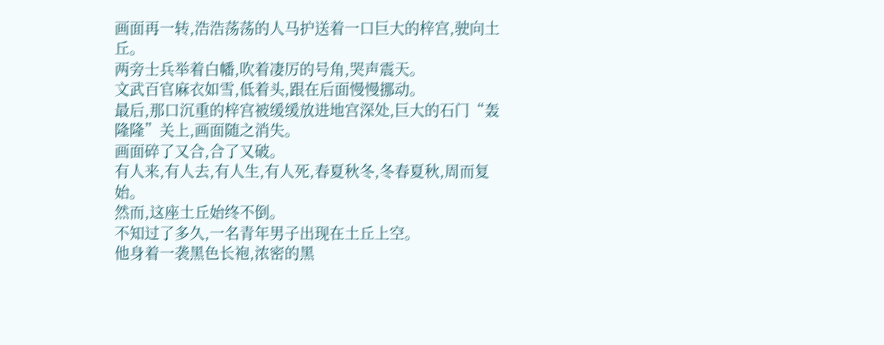画面再一转,浩浩荡荡的人马护送着一口巨大的梓宫,驶向土丘。
两旁士兵举着白幡,吹着凄厉的号角,哭声震天。
文武百官麻衣如雪,低着头,跟在后面慢慢挪动。
最后,那口沉重的梓宫被缓缓放进地宫深处,巨大的石门“轰隆隆”关上,画面随之消失。
画面碎了又合,合了又破。
有人来,有人去,有人生,有人死,春夏秋冬,冬春夏秋,周而复始。
然而,这座土丘始终不倒。
不知过了多久,一名青年男子出现在土丘上空。
他身着一袭黑色长袍,浓密的黑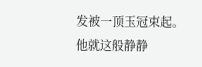发被一顶玉冠束起。
他就这般静静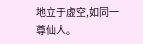地立于虚空,如同一尊仙人。